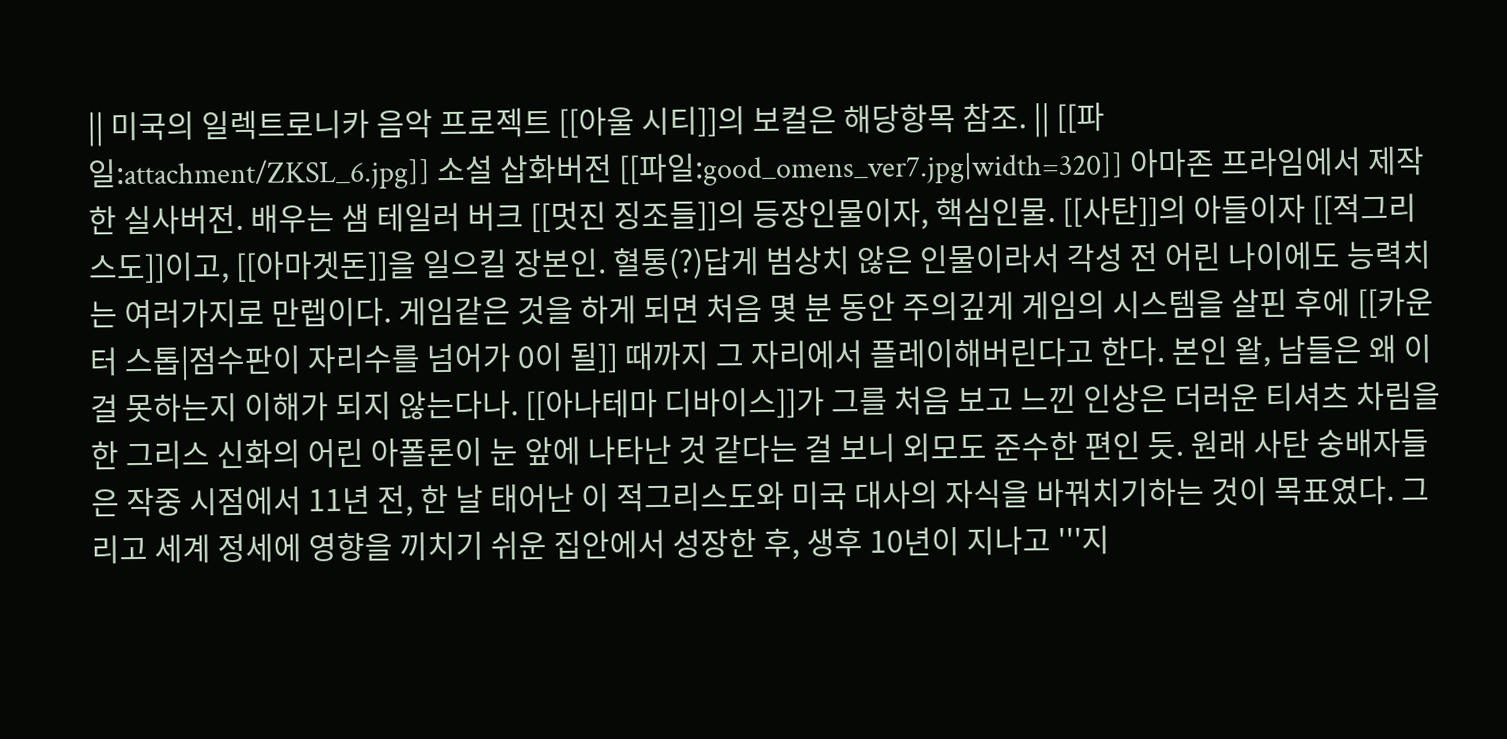|| 미국의 일렉트로니카 음악 프로젝트 [[아울 시티]]의 보컬은 해당항목 참조. || [[파일:attachment/ZKSL_6.jpg]] 소설 삽화버전 [[파일:good_omens_ver7.jpg|width=320]] 아마존 프라임에서 제작한 실사버전. 배우는 샘 테일러 버크 [[멋진 징조들]]의 등장인물이자, 핵심인물. [[사탄]]의 아들이자 [[적그리스도]]이고, [[아마겟돈]]을 일으킬 장본인. 혈통(?)답게 범상치 않은 인물이라서 각성 전 어린 나이에도 능력치는 여러가지로 만렙이다. 게임같은 것을 하게 되면 처음 몇 분 동안 주의깊게 게임의 시스템을 살핀 후에 [[카운터 스톱|점수판이 자리수를 넘어가 0이 될]] 때까지 그 자리에서 플레이해버린다고 한다. 본인 왈, 남들은 왜 이걸 못하는지 이해가 되지 않는다나. [[아나테마 디바이스]]가 그를 처음 보고 느낀 인상은 더러운 티셔츠 차림을 한 그리스 신화의 어린 아폴론이 눈 앞에 나타난 것 같다는 걸 보니 외모도 준수한 편인 듯. 원래 사탄 숭배자들은 작중 시점에서 11년 전, 한 날 태어난 이 적그리스도와 미국 대사의 자식을 바꿔치기하는 것이 목표였다. 그리고 세계 정세에 영향을 끼치기 쉬운 집안에서 성장한 후, 생후 10년이 지나고 '''지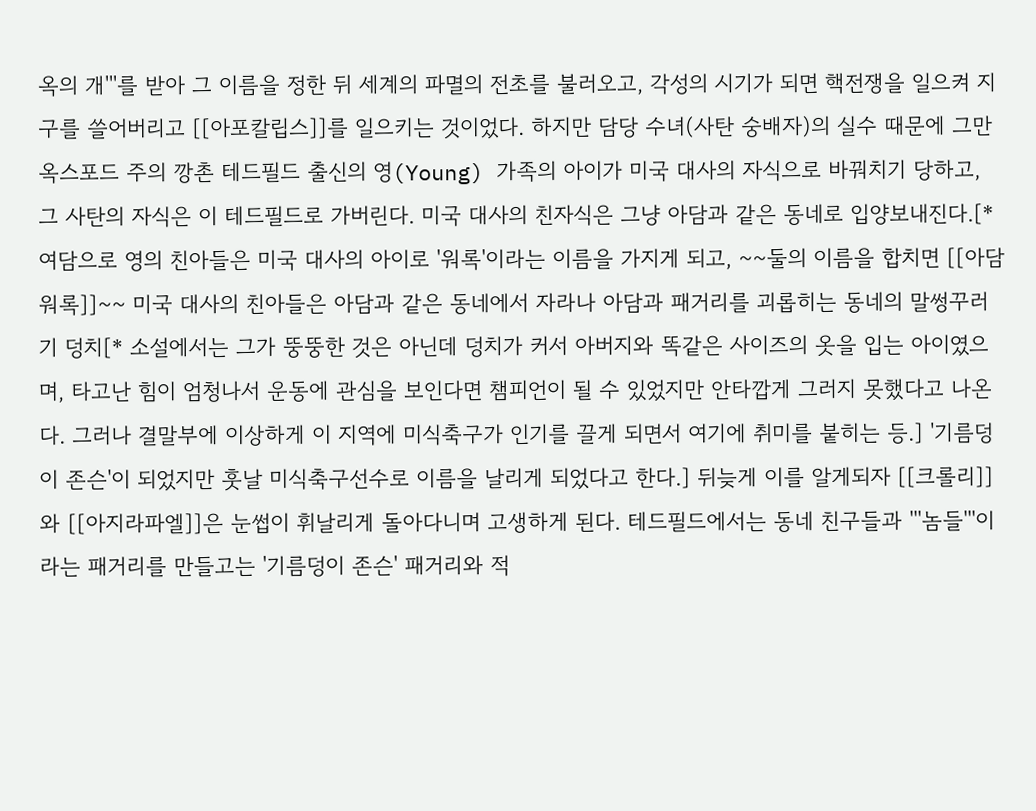옥의 개'''를 받아 그 이름을 정한 뒤 세계의 파멸의 전초를 불러오고, 각성의 시기가 되면 핵전쟁을 일으켜 지구를 쓸어버리고 [[아포칼립스]]를 일으키는 것이었다. 하지만 담당 수녀(사탄 숭배자)의 실수 때문에 그만 옥스포드 주의 깡촌 테드필드 출신의 영(Young) 가족의 아이가 미국 대사의 자식으로 바꿔치기 당하고, 그 사탄의 자식은 이 테드필드로 가버린다. 미국 대사의 친자식은 그냥 아담과 같은 동네로 입양보내진다.[* 여담으로 영의 친아들은 미국 대사의 아이로 '워록'이라는 이름을 가지게 되고, ~~둘의 이름을 합치면 [[아담 워록]]~~ 미국 대사의 친아들은 아담과 같은 동네에서 자라나 아담과 패거리를 괴롭히는 동네의 말썽꾸러기 덩치[* 소설에서는 그가 뚱뚱한 것은 아닌데 덩치가 커서 아버지와 똑같은 사이즈의 옷을 입는 아이였으며, 타고난 힘이 엄청나서 운동에 관심을 보인다면 챔피언이 될 수 있었지만 안타깝게 그러지 못했다고 나온다. 그러나 결말부에 이상하게 이 지역에 미식축구가 인기를 끌게 되면서 여기에 취미를 붙히는 등.] '기름덩이 존슨'이 되었지만 훗날 미식축구선수로 이름을 날리게 되었다고 한다.] 뒤늦게 이를 알게되자 [[크롤리]]와 [[아지라파엘]]은 눈썹이 휘날리게 돌아다니며 고생하게 된다. 테드필드에서는 동네 친구들과 '''놈들'''이라는 패거리를 만들고는 '기름덩이 존슨' 패거리와 적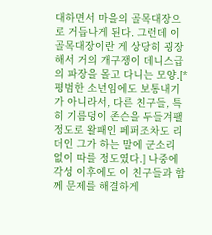대하면서 마을의 골목대장으로 거듭나게 된다. 그런데 이 골목대장이란 게 상당히 굉장해서 거의 개구쟁이 데니스급의 파장을 몰고 다니는 모양.[* 평범한 소년임에도 보통내기가 아니라서, 다른 친구들, 특히 기름덩이 존슨을 두들겨팰 정도로 왈패인 페퍼조차도 리더인 그가 하는 말에 군소리 없이 따를 정도였다.] 나중에 각성 이후에도 이 친구들과 함께 문제를 해결하게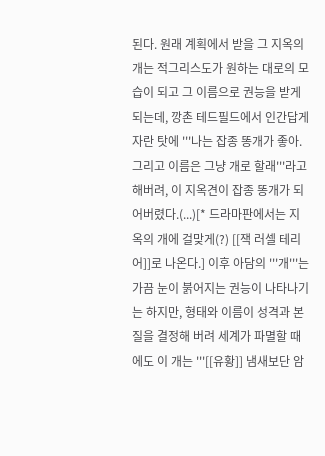된다. 원래 계획에서 받을 그 지옥의 개는 적그리스도가 원하는 대로의 모습이 되고 그 이름으로 권능을 받게 되는데, 깡촌 테드필드에서 인간답게 자란 탓에 '''나는 잡종 똥개가 좋아. 그리고 이름은 그냥 개로 할래'''라고 해버려, 이 지옥견이 잡종 똥개가 되어버렸다.(...)[* 드라마판에서는 지옥의 개에 걸맞게(?) [[잭 러셀 테리어]]로 나온다.] 이후 아담의 '''개'''는 가끔 눈이 붉어지는 권능이 나타나기는 하지만, 형태와 이름이 성격과 본질을 결정해 버려 세계가 파멸할 때에도 이 개는 '''[[유황]] 냄새보단 암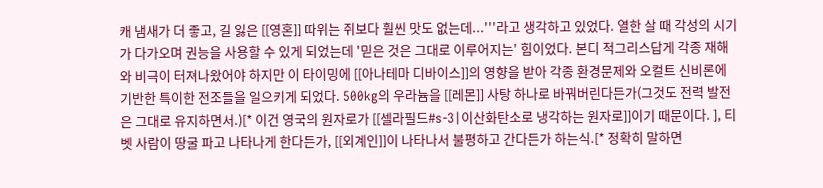캐 냄새가 더 좋고, 길 잃은 [[영혼]] 따위는 쥐보다 훨씬 맛도 없는데...'''라고 생각하고 있었다. 열한 살 때 각성의 시기가 다가오며 권능을 사용할 수 있게 되었는데 '믿은 것은 그대로 이루어지는' 힘이었다. 본디 적그리스답게 각종 재해와 비극이 터져나왔어야 하지만 이 타이밍에 [[아나테마 디바이스]]의 영향을 받아 각종 환경문제와 오컬트 신비론에 기반한 특이한 전조들을 일으키게 되었다. 500kg의 우라늄을 [[레몬]] 사탕 하나로 바꿔버린다든가(그것도 전력 발전은 그대로 유지하면서.)[* 이건 영국의 원자로가 [[셀라필드#s-3|이산화탄소로 냉각하는 원자로]]이기 때문이다. ], 티벳 사람이 땅굴 파고 나타나게 한다든가, [[외계인]]이 나타나서 불평하고 간다든가 하는식.[* 정확히 말하면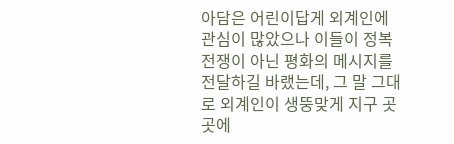아담은 어린이답게 외계인에 관심이 많았으나 이들이 정복전쟁이 아닌 평화의 메시지를 전달하길 바랬는데, 그 말 그대로 외계인이 생뚱맞게 지구 곳곳에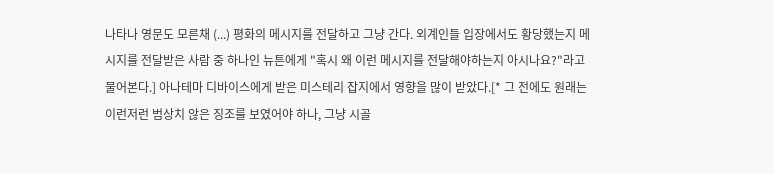나타나 영문도 모른채 (...) 평화의 메시지를 전달하고 그냥 간다. 외계인들 입장에서도 황당했는지 메시지를 전달받은 사람 중 하나인 뉴튼에게 "혹시 왜 이런 메시지를 전달해야하는지 아시나요?"라고 물어본다.] 아나테마 디바이스에게 받은 미스테리 잡지에서 영향을 많이 받았다.[* 그 전에도 원래는 이런저런 범상치 않은 징조를 보였어야 하나, 그냥 시골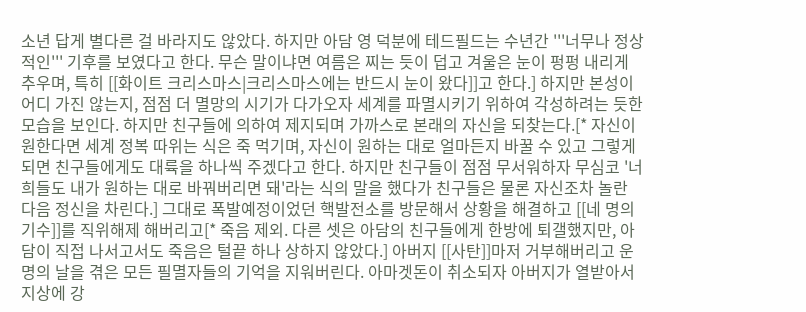소년 답게 별다른 걸 바라지도 않았다. 하지만 아담 영 덕분에 테드필드는 수년간 '''너무나 정상적인''' 기후를 보였다고 한다. 무슨 말이냐면 여름은 찌는 듯이 덥고 겨울은 눈이 펑펑 내리게 추우며, 특히 [[화이트 크리스마스|크리스마스에는 반드시 눈이 왔다]]고 한다.] 하지만 본성이 어디 가진 않는지, 점점 더 멸망의 시기가 다가오자 세계를 파멸시키기 위하여 각성하려는 듯한 모습을 보인다. 하지만 친구들에 의하여 제지되며 가까스로 본래의 자신을 되찾는다.[* 자신이 원한다면 세계 정복 따위는 식은 죽 먹기며, 자신이 원하는 대로 얼마든지 바꿀 수 있고 그렇게 되면 친구들에게도 대륙을 하나씩 주겠다고 한다. 하지만 친구들이 점점 무서워하자 무심코 '너희들도 내가 원하는 대로 바꿔버리면 돼'라는 식의 말을 했다가 친구들은 물론 자신조차 놀란 다음 정신을 차린다.] 그대로 폭발예정이었던 핵발전소를 방문해서 상황을 해결하고 [[네 명의 기수]]를 직위해제 해버리고[* 죽음 제외. 다른 셋은 아담의 친구들에게 한방에 퇴갤했지만, 아담이 직접 나서고서도 죽음은 털끝 하나 상하지 않았다.] 아버지 [[사탄]]마저 거부해버리고 운명의 날을 겪은 모든 필멸자들의 기억을 지워버린다. 아마겟돈이 취소되자 아버지가 열받아서 지상에 강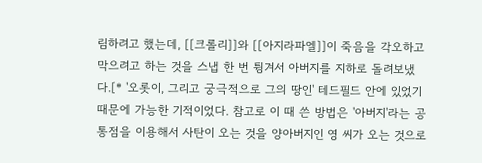림하려고 했는데, [[크롤리]]와 [[아지라파엘]]이 죽음을 각오하고 막으려고 하는 것을 스냅 한 번 튕겨서 아버지를 지하로 돌려보냈다.[* '오롯이, 그리고 궁극적으로 그의 땅인' 테드필드 안에 있었기 때문에 가능한 기적이었다. 참고로 이 때 쓴 방법은 '아버지'라는 공통점을 이용해서 사탄이 오는 것을 양아버지인 영 씨가 오는 것으로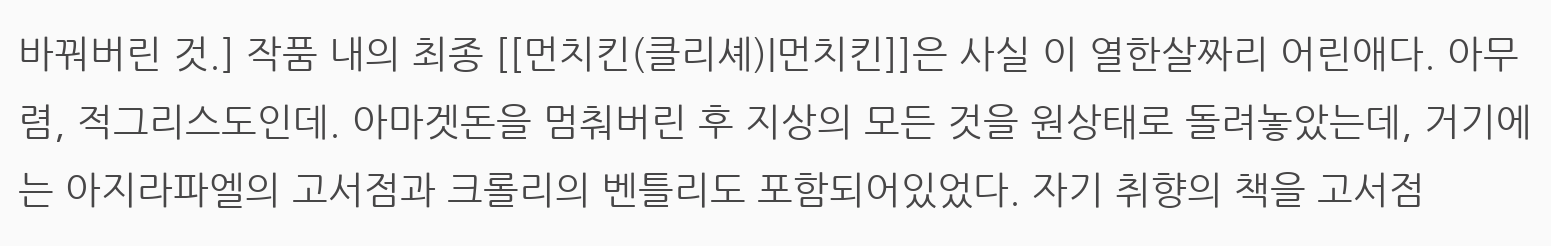바꿔버린 것.] 작품 내의 최종 [[먼치킨(클리셰)|먼치킨]]은 사실 이 열한살짜리 어린애다. 아무렴, 적그리스도인데. 아마겟돈을 멈춰버린 후 지상의 모든 것을 원상태로 돌려놓았는데, 거기에는 아지라파엘의 고서점과 크롤리의 벤틀리도 포함되어있었다. 자기 취향의 책을 고서점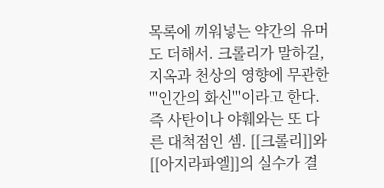목록에 끼워넣는 약간의 유머도 더해서. 크롤리가 말하길, 지옥과 천상의 영향에 무관한 '''인간의 화신'''이라고 한다. 즉 사탄이나 야훼와는 또 다른 대척점인 셈. [[크롤리]]와 [[아지라파엘]]의 실수가 결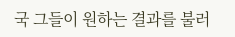국 그들이 원하는 결과를 불러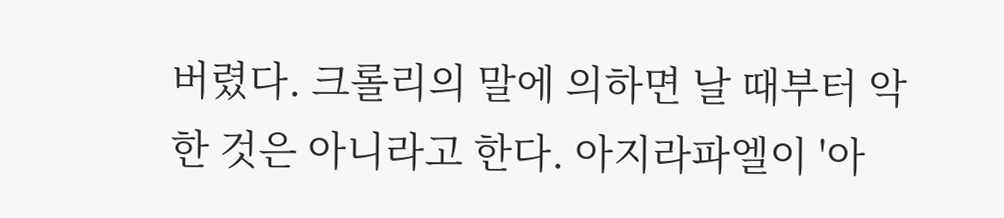버렸다. 크롤리의 말에 의하면 날 때부터 악한 것은 아니라고 한다. 아지라파엘이 '아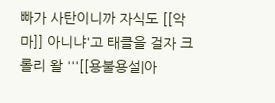빠가 사탄이니까 자식도 [[악마]] 아니냐'고 태클을 걸자 크롤리 왈 '''[[용불용설|아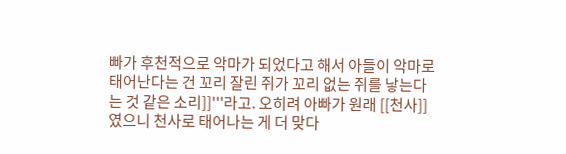빠가 후천적으로 악마가 되었다고 해서 아들이 악마로 태어난다는 건 꼬리 잘린 쥐가 꼬리 없는 쥐를 낳는다는 것 같은 소리]]'''라고. 오히려 아빠가 원래 [[천사]]였으니 천사로 태어나는 게 더 맞다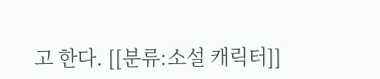고 한다. [[분류:소설 캐릭터]]